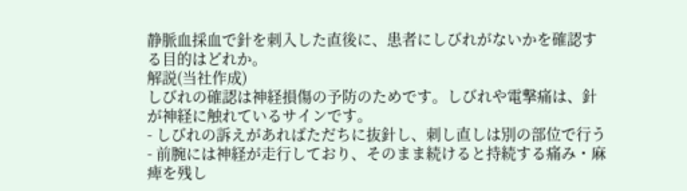静脈血採血で針を刺入した直後に、患者にしびれがないかを確認する目的はどれか。
解説(当社作成)
しびれの確認は神経損傷の予防のためです。しびれや電撃痛は、針が神経に触れているサインです。
- しびれの訴えがあればただちに抜針し、刺し直しは別の部位で行う
- 前腕には神経が走行しており、そのまま続けると持続する痛み・麻痺を残し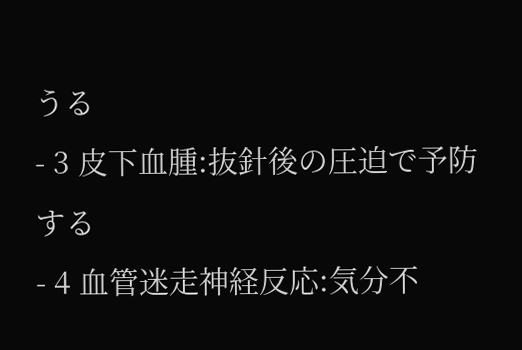うる
- 3 皮下血腫:抜針後の圧迫で予防する
- 4 血管迷走神経反応:気分不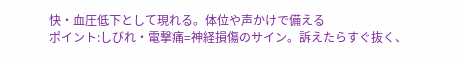快・血圧低下として現れる。体位や声かけで備える
ポイント:しびれ・電撃痛=神経損傷のサイン。訴えたらすぐ抜く、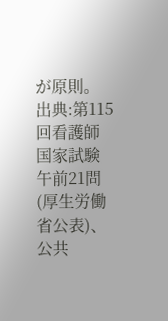が原則。
出典:第115回看護師国家試験 午前21問(厚生労働省公表)、公共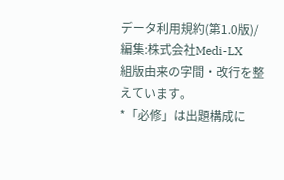データ利用規約(第1.0版)/編集:株式会社Medi-LX
組版由来の字間・改行を整えています。
*「必修」は出題構成に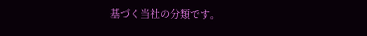基づく当社の分類です。